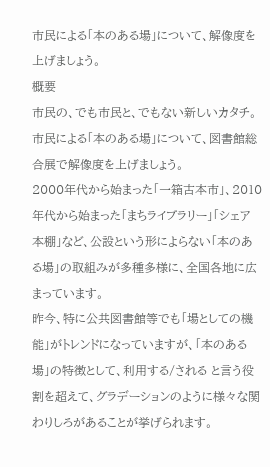市民による「本のある場」について、解像度を上げましょう。
概要
市民の、でも市民と、でもない新しいカタチ。
市民による「本のある場」について、図書館総合展で解像度を上げましょう。
2000年代から始まった「一箱古本市」、2010年代から始まった「まちライブラリー」「シェア本棚」など、公設という形によらない「本のある場」の取組みが多種多様に、全国各地に広まっています。
昨今、特に公共図書館等でも「場としての機能」がトレンドになっていますが、「本のある場」の特徴として、利用する/される と言う役割を超えて、グラデーションのように様々な関わりしろがあることが挙げられます。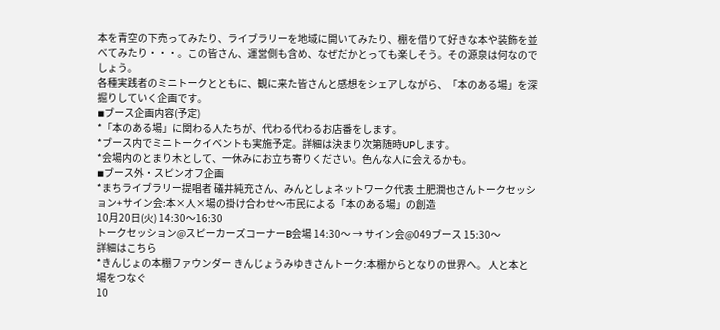本を青空の下売ってみたり、ライブラリーを地域に開いてみたり、棚を借りて好きな本や装飾を並べてみたり・・・。この皆さん、運営側も含め、なぜだかとっても楽しそう。その源泉は何なのでしょう。
各種実践者のミニトークとともに、観に来た皆さんと感想をシェアしながら、「本のある場」を深掘りしていく企画です。
◾ブース企画内容(予定)
*「本のある場」に関わる人たちが、代わる代わるお店番をします。
*ブース内でミニトークイベントも実施予定。詳細は決まり次第随時UPします。
*会場内のとまり木として、一休みにお立ち寄りください。色んな人に会えるかも。
◾ブース外・スピンオフ企画
*まちライブラリー提唱者 礒井純充さん、みんとしょネットワーク代表 土肥潤也さんトークセッション+サイン会:本×人×場の掛け合わせ〜市民による「本のある場」の創造
10月20日(火) 14:30〜16:30
トークセッション@スピーカーズコーナーB会場 14:30〜 → サイン会@049ブース 15:30〜
詳細はこちら
*きんじょの本棚ファウンダー きんじょうみゆきさんトーク:本棚からとなりの世界へ。 人と本と場をつなぐ
10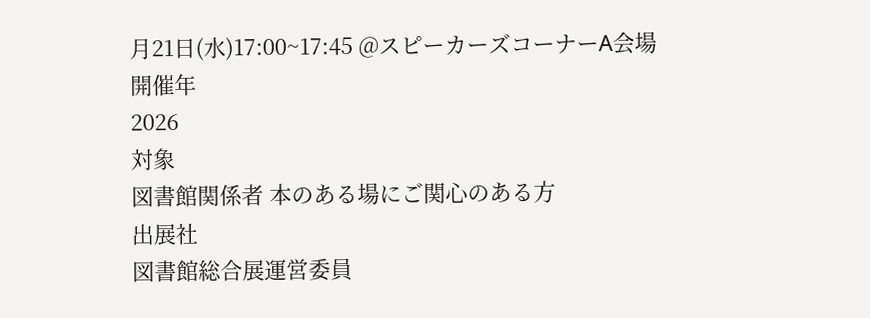月21日(水)17:00~17:45 @スピーカーズコーナーA会場
開催年
2026
対象
図書館関係者 本のある場にご関心のある方
出展社
図書館総合展運営委員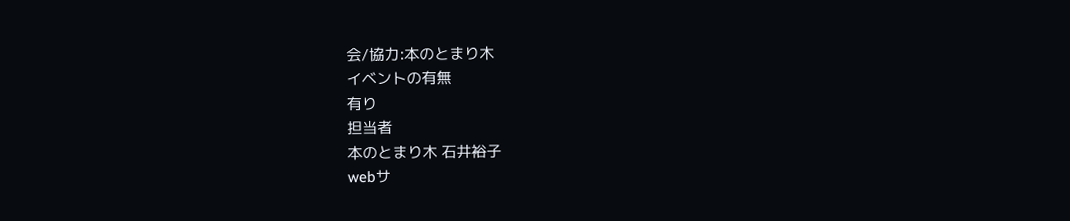会/協力:本のとまり木
イベントの有無
有り
担当者
本のとまり木 石井裕子
webサ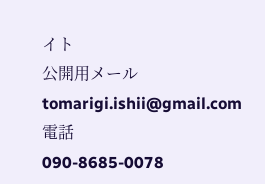イト
公開用メール
tomarigi.ishii@gmail.com
電話
090-8685-0078